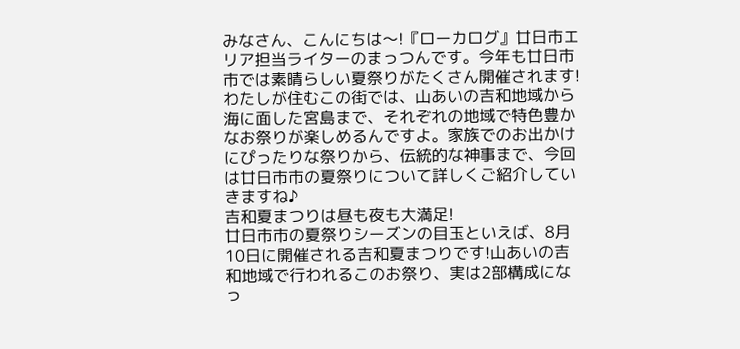みなさん、こんにちは〜!『ローカログ』廿日市エリア担当ライターのまっつんです。今年も廿日市市では素晴らしい夏祭りがたくさん開催されます!わたしが住むこの街では、山あいの吉和地域から海に面した宮島まで、それぞれの地域で特色豊かなお祭りが楽しめるんですよ。家族でのお出かけにぴったりな祭りから、伝統的な神事まで、今回は廿日市市の夏祭りについて詳しくご紹介していきますね♪
吉和夏まつりは昼も夜も大満足!
廿日市市の夏祭りシーズンの目玉といえば、8月10日に開催される吉和夏まつりです!山あいの吉和地域で行われるこのお祭り、実は2部構成になっ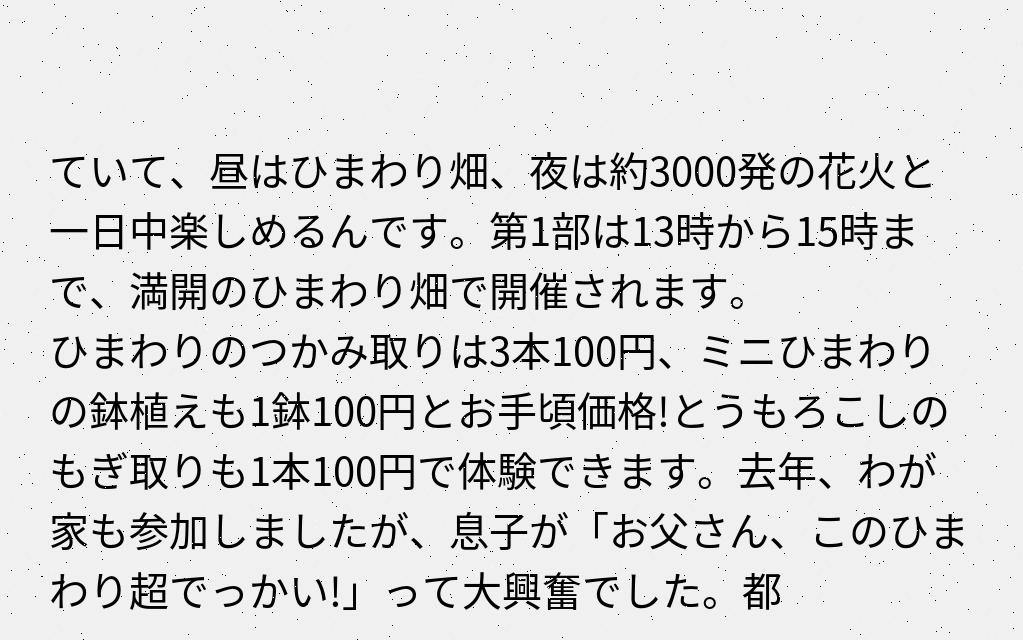ていて、昼はひまわり畑、夜は約3000発の花火と一日中楽しめるんです。第1部は13時から15時まで、満開のひまわり畑で開催されます。
ひまわりのつかみ取りは3本100円、ミニひまわりの鉢植えも1鉢100円とお手頃価格!とうもろこしのもぎ取りも1本100円で体験できます。去年、わが家も参加しましたが、息子が「お父さん、このひまわり超でっかい!」って大興奮でした。都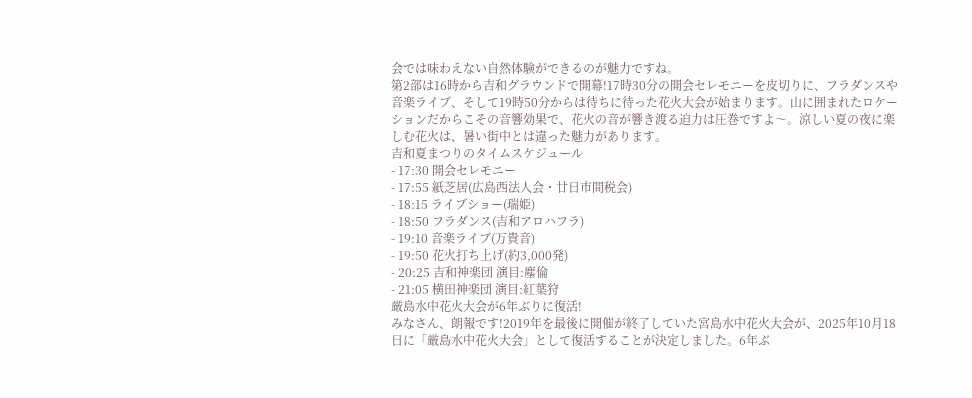会では味わえない自然体験ができるのが魅力ですね。
第2部は16時から吉和グラウンドで開幕!17時30分の開会セレモニーを皮切りに、フラダンスや音楽ライブ、そして19時50分からは待ちに待った花火大会が始まります。山に囲まれたロケーションだからこその音響効果で、花火の音が響き渡る迫力は圧巻ですよ〜。涼しい夏の夜に楽しむ花火は、暑い街中とは違った魅力があります。
吉和夏まつりのタイムスケジュール
- 17:30 開会セレモニー
- 17:55 紙芝居(広島西法人会・廿日市間税会)
- 18:15 ライブショー(瑞姫)
- 18:50 フラダンス(吉和アロハフラ)
- 19:10 音楽ライブ(万貴音)
- 19:50 花火打ち上げ(約3,000発)
- 20:25 吉和神楽団 演目:塵倫
- 21:05 横田神楽団 演目:紅葉狩
厳島水中花火大会が6年ぶりに復活!
みなさん、朗報です!2019年を最後に開催が終了していた宮島水中花火大会が、2025年10月18日に「厳島水中花火大会」として復活することが決定しました。6年ぶ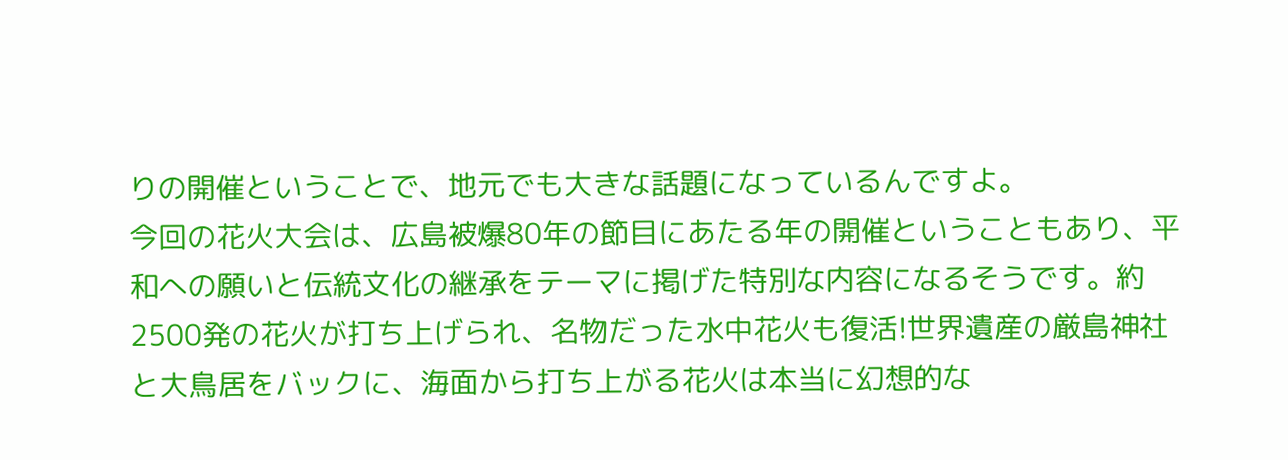りの開催ということで、地元でも大きな話題になっているんですよ。
今回の花火大会は、広島被爆80年の節目にあたる年の開催ということもあり、平和への願いと伝統文化の継承をテーマに掲げた特別な内容になるそうです。約2500発の花火が打ち上げられ、名物だった水中花火も復活!世界遺産の厳島神社と大鳥居をバックに、海面から打ち上がる花火は本当に幻想的な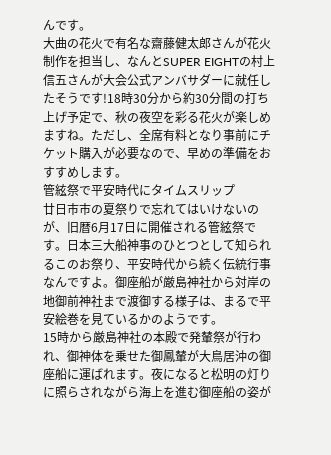んです。
大曲の花火で有名な齋藤健太郎さんが花火制作を担当し、なんとSUPER EIGHTの村上信五さんが大会公式アンバサダーに就任したそうです!18時30分から約30分間の打ち上げ予定で、秋の夜空を彩る花火が楽しめますね。ただし、全席有料となり事前にチケット購入が必要なので、早めの準備をおすすめします。
管絃祭で平安時代にタイムスリップ
廿日市市の夏祭りで忘れてはいけないのが、旧暦6月17日に開催される管絃祭です。日本三大船神事のひとつとして知られるこのお祭り、平安時代から続く伝統行事なんですよ。御座船が厳島神社から対岸の地御前神社まで渡御する様子は、まるで平安絵巻を見ているかのようです。
15時から厳島神社の本殿で発輦祭が行われ、御神体を乗せた御鳳輦が大鳥居沖の御座船に運ばれます。夜になると松明の灯りに照らされながら海上を進む御座船の姿が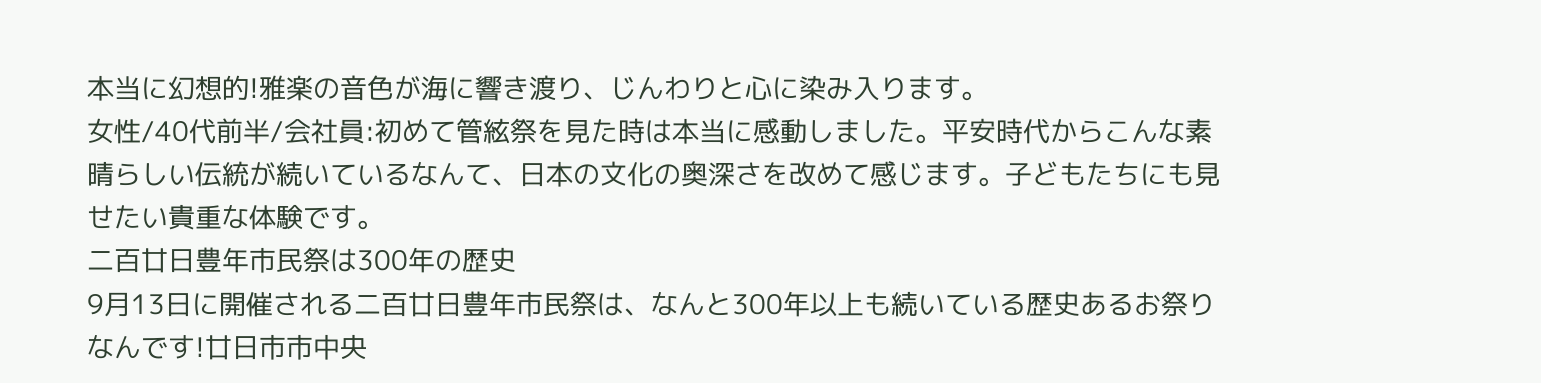本当に幻想的!雅楽の音色が海に響き渡り、じんわりと心に染み入ります。
女性/40代前半/会社員:初めて管絃祭を見た時は本当に感動しました。平安時代からこんな素晴らしい伝統が続いているなんて、日本の文化の奥深さを改めて感じます。子どもたちにも見せたい貴重な体験です。
二百廿日豊年市民祭は300年の歴史
9月13日に開催される二百廿日豊年市民祭は、なんと300年以上も続いている歴史あるお祭りなんです!廿日市市中央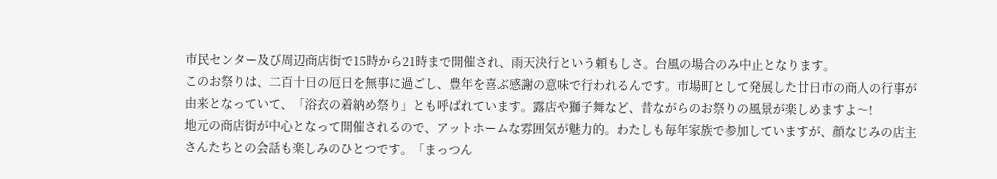市民センター及び周辺商店街で15時から21時まで開催され、雨天決行という頼もしさ。台風の場合のみ中止となります。
このお祭りは、二百十日の厄日を無事に過ごし、豊年を喜ぶ感謝の意味で行われるんです。市場町として発展した廿日市の商人の行事が由来となっていて、「浴衣の着納め祭り」とも呼ばれています。露店や獅子舞など、昔ながらのお祭りの風景が楽しめますよ〜!
地元の商店街が中心となって開催されるので、アットホームな雰囲気が魅力的。わたしも毎年家族で参加していますが、顔なじみの店主さんたちとの会話も楽しみのひとつです。「まっつん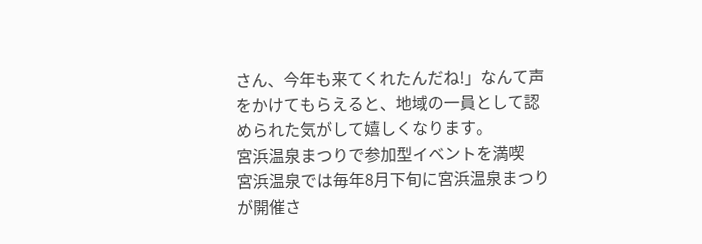さん、今年も来てくれたんだね!」なんて声をかけてもらえると、地域の一員として認められた気がして嬉しくなります。
宮浜温泉まつりで参加型イベントを満喫
宮浜温泉では毎年8月下旬に宮浜温泉まつりが開催さ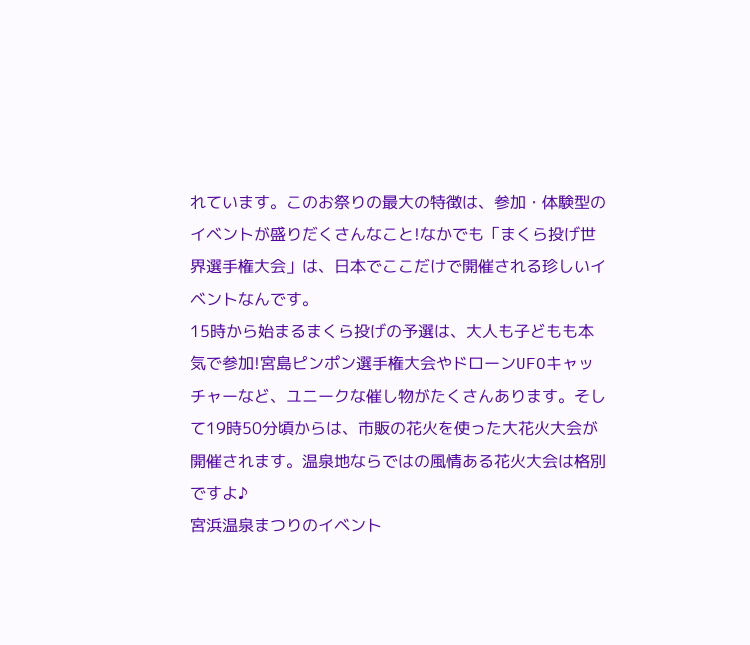れています。このお祭りの最大の特徴は、参加・体験型のイベントが盛りだくさんなこと!なかでも「まくら投げ世界選手権大会」は、日本でここだけで開催される珍しいイベントなんです。
15時から始まるまくら投げの予選は、大人も子どもも本気で参加!宮島ピンポン選手権大会やドローンUFOキャッチャーなど、ユニークな催し物がたくさんあります。そして19時50分頃からは、市販の花火を使った大花火大会が開催されます。温泉地ならではの風情ある花火大会は格別ですよ♪
宮浜温泉まつりのイベント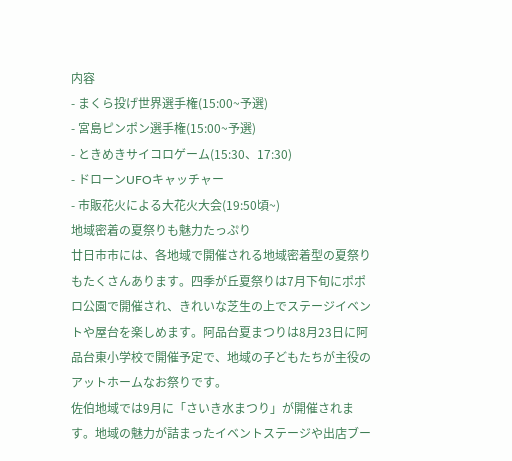内容
- まくら投げ世界選手権(15:00~予選)
- 宮島ピンポン選手権(15:00~予選)
- ときめきサイコロゲーム(15:30、17:30)
- ドローンUFOキャッチャー
- 市販花火による大花火大会(19:50頃~)
地域密着の夏祭りも魅力たっぷり
廿日市市には、各地域で開催される地域密着型の夏祭りもたくさんあります。四季が丘夏祭りは7月下旬にポポロ公園で開催され、きれいな芝生の上でステージイベントや屋台を楽しめます。阿品台夏まつりは8月23日に阿品台東小学校で開催予定で、地域の子どもたちが主役のアットホームなお祭りです。
佐伯地域では9月に「さいき水まつり」が開催されます。地域の魅力が詰まったイベントステージや出店ブー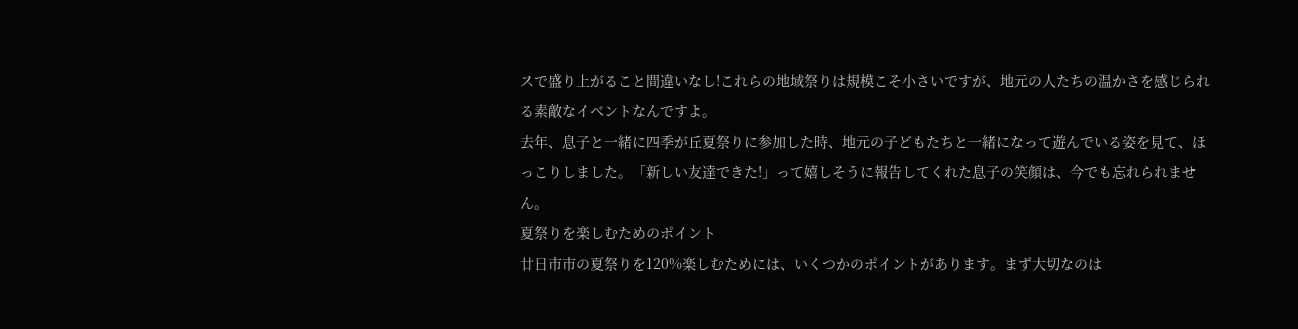スで盛り上がること間違いなし!これらの地域祭りは規模こそ小さいですが、地元の人たちの温かさを感じられる素敵なイベントなんですよ。
去年、息子と一緒に四季が丘夏祭りに参加した時、地元の子どもたちと一緒になって遊んでいる姿を見て、ほっこりしました。「新しい友達できた!」って嬉しそうに報告してくれた息子の笑顔は、今でも忘れられません。
夏祭りを楽しむためのポイント
廿日市市の夏祭りを120%楽しむためには、いくつかのポイントがあります。まず大切なのは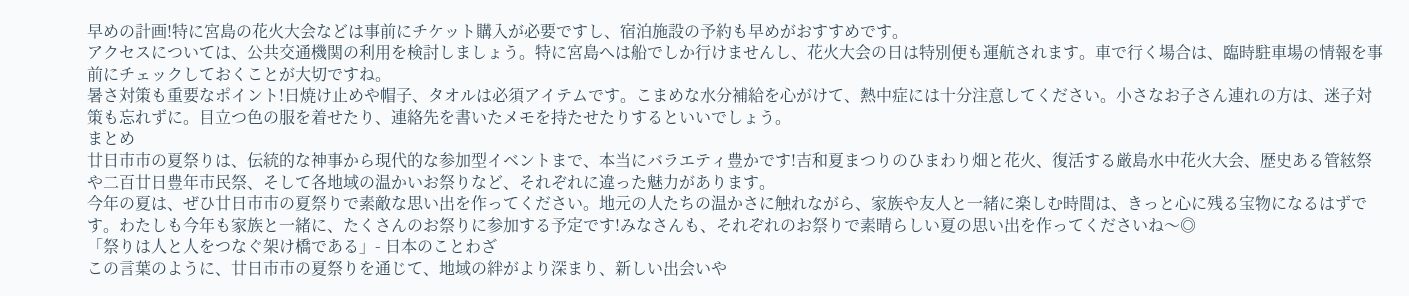早めの計画!特に宮島の花火大会などは事前にチケット購入が必要ですし、宿泊施設の予約も早めがおすすめです。
アクセスについては、公共交通機関の利用を検討しましょう。特に宮島へは船でしか行けませんし、花火大会の日は特別便も運航されます。車で行く場合は、臨時駐車場の情報を事前にチェックしておくことが大切ですね。
暑さ対策も重要なポイント!日焼け止めや帽子、タオルは必須アイテムです。こまめな水分補給を心がけて、熱中症には十分注意してください。小さなお子さん連れの方は、迷子対策も忘れずに。目立つ色の服を着せたり、連絡先を書いたメモを持たせたりするといいでしょう。
まとめ
廿日市市の夏祭りは、伝統的な神事から現代的な参加型イベントまで、本当にバラエティ豊かです!吉和夏まつりのひまわり畑と花火、復活する厳島水中花火大会、歴史ある管絃祭や二百廿日豊年市民祭、そして各地域の温かいお祭りなど、それぞれに違った魅力があります。
今年の夏は、ぜひ廿日市市の夏祭りで素敵な思い出を作ってください。地元の人たちの温かさに触れながら、家族や友人と一緒に楽しむ時間は、きっと心に残る宝物になるはずです。わたしも今年も家族と一緒に、たくさんのお祭りに参加する予定です!みなさんも、それぞれのお祭りで素晴らしい夏の思い出を作ってくださいね〜◎
「祭りは人と人をつなぐ架け橋である」- 日本のことわざ
この言葉のように、廿日市市の夏祭りを通じて、地域の絆がより深まり、新しい出会いや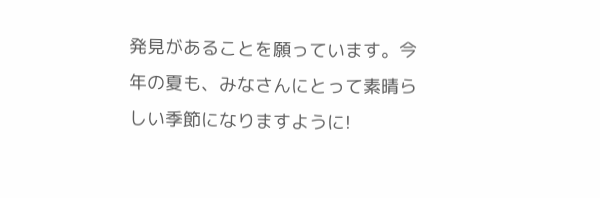発見があることを願っています。今年の夏も、みなさんにとって素晴らしい季節になりますように!